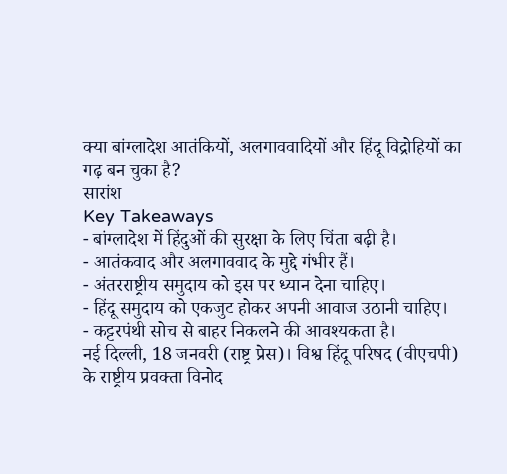क्या बांग्लादेश आतंकियों, अलगाववादियों और हिंदू विद्रोहियों का गढ़ बन चुका है?
सारांश
Key Takeaways
- बांग्लादेश में हिंदुओं की सुरक्षा के लिए चिंता बढ़ी है।
- आतंकवाद और अलगाववाद के मुद्दे गंभीर हैं।
- अंतरराष्ट्रीय समुदाय को इस पर ध्यान देना चाहिए।
- हिंदू समुदाय को एकजुट होकर अपनी आवाज उठानी चाहिए।
- कट्टरपंथी सोच से बाहर निकलने की आवश्यकता है।
नई दिल्ली, 18 जनवरी (राष्ट्र प्रेस)। विश्व हिंदू परिषद (वीएचपी) के राष्ट्रीय प्रवक्ता विनोद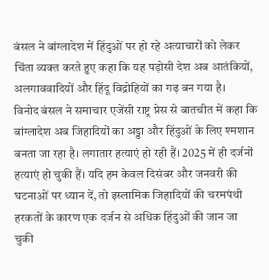बंसल ने बांग्लादेश में हिंदुओं पर हो रहे अत्याचारों को लेकर चिंता व्यक्त करते हुए कहा कि यह पड़ोसी देश अब आतंकियों, अलगाववादियों और हिंदू विद्रोहियों का गढ़ बन गया है।
विनोद बंसल ने समाचार एजेंसी राष्ट्र प्रेस से बातचीत में कहा कि बांग्लादेश अब जिहादियों का अड्डा और हिंदुओं के लिए श्मशान बनता जा रहा है। लगातार हत्याएं हो रही हैं। 2025 में ही दर्जनों हत्याएं हो चुकी हैं। यदि हम केवल दिसंबर और जनवरी की घटनाओं पर ध्यान दें, तो इस्लामिक जिहादियों की चरमपंथी हरकतों के कारण एक दर्जन से अधिक हिंदुओं की जान जा चुकी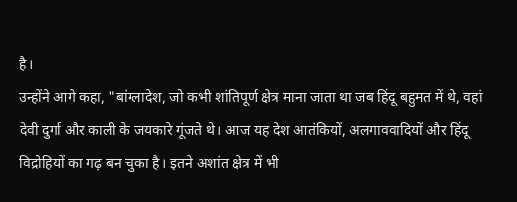है।
उन्होंने आगे कहा, "बांग्लादेश, जो कभी शांतिपूर्ण क्षेत्र माना जाता था जब हिंदू बहुमत में थे, वहां देवी दुर्गा और काली के जयकारे गूंजते थे। आज यह देश आतंकियों, अलगाववादियों और हिंदू विद्रोहियों का गढ़ बन चुका है। इतने अशांत क्षेत्र में भी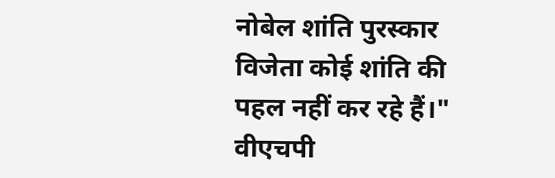नोबेल शांति पुरस्कार विजेता कोई शांति की पहल नहीं कर रहे हैं।"
वीएचपी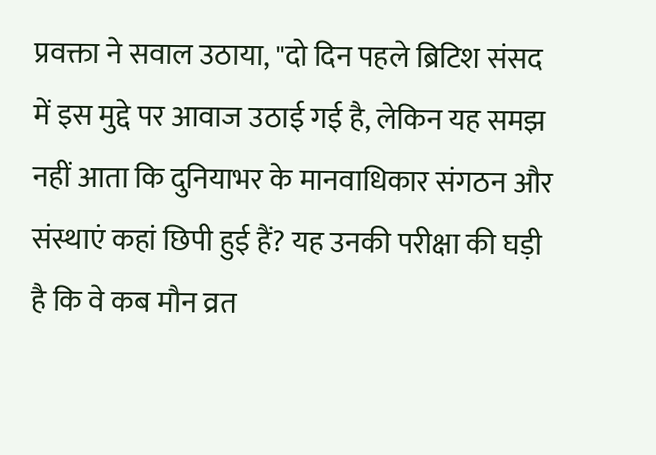प्रवक्ता ने सवाल उठाया, "दो दिन पहले ब्रिटिश संसद में इस मुद्दे पर आवाज उठाई गई है, लेकिन यह समझ नहीं आता कि दुनियाभर के मानवाधिकार संगठन और संस्थाएं कहां छिपी हुई हैं? यह उनकी परीक्षा की घड़ी है कि वे कब मौन व्रत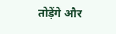तोड़ेंगे और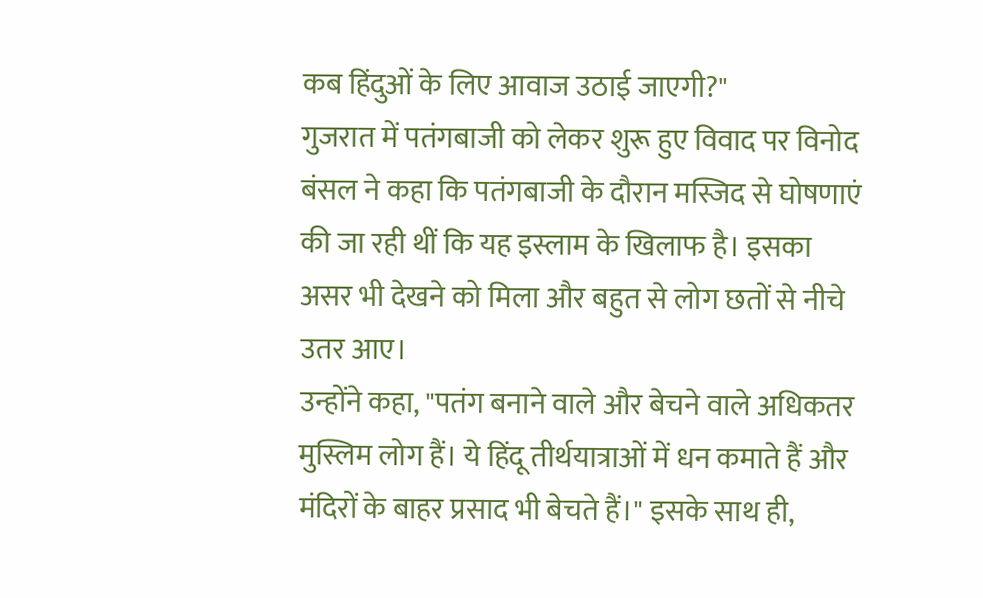कब हिंदुओं के लिए आवाज उठाई जाएगी?"
गुजरात में पतंगबाजी को लेकर शुरू हुए विवाद पर विनोद बंसल ने कहा कि पतंगबाजी के दौरान मस्जिद से घोषणाएं की जा रही थीं कि यह इस्लाम के खिलाफ है। इसका असर भी देखने को मिला और बहुत से लोग छतों से नीचे उतर आए।
उन्होंने कहा, "पतंग बनाने वाले और बेचने वाले अधिकतर मुस्लिम लोग हैं। ये हिंदू तीर्थयात्राओं में धन कमाते हैं और मंदिरों के बाहर प्रसाद भी बेचते हैं।" इसके साथ ही,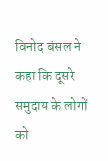विनोद बंसल ने कहा कि दूसरे समुदाय के लोगों को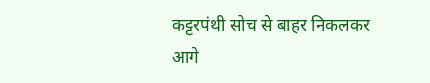कट्टरपंथी सोच से बाहर निकलकर आगे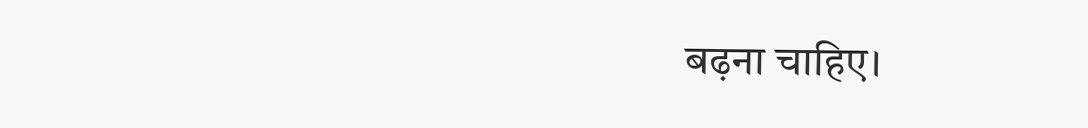बढ़ना चाहिए।